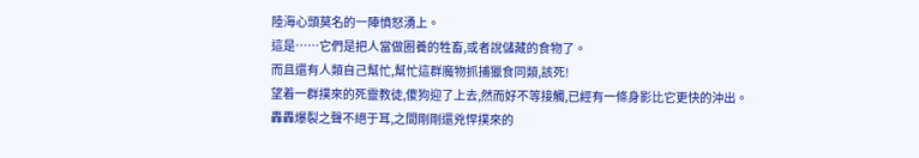陸海心頭莫名的一陣憤怒湧上。
這是……它們是把人當做圈養的牲畜,或者說儲藏的食物了。
而且還有人類自己幫忙,幫忙這群魔物抓捕獵食同類,該死!
望着一群撲來的死靈教徒,傻狗迎了上去,然而好不等接觸,已經有一條身影比它更快的沖出。
轟轟爆裂之聲不絕于耳,之間剛剛還兇悍撲來的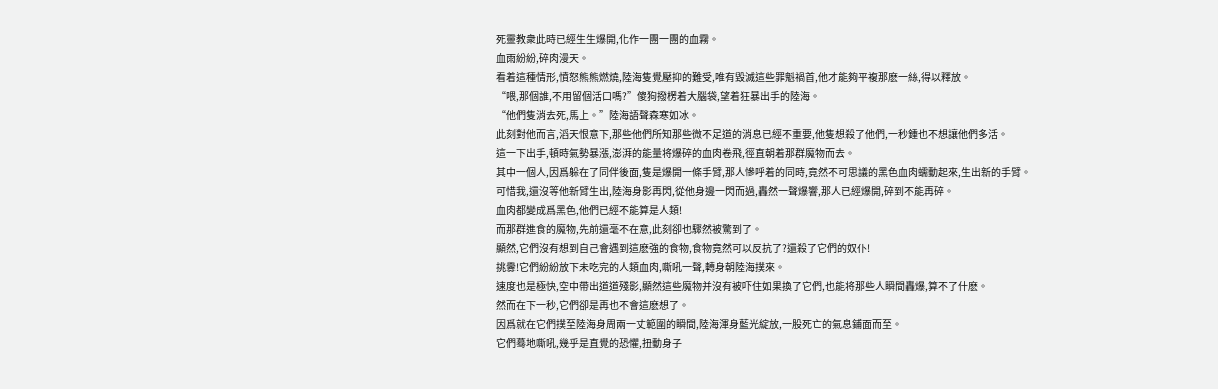死靈教衆此時已經生生爆開,化作一團一團的血霧。
血雨紛紛,碎肉漫天。
看着這種情形,憤怒熊熊燃燒,陸海隻覺壓抑的難受,唯有毀滅這些罪魁禍首,他才能夠平複那麽一絲,得以釋放。
“喂,那個誰,不用留個活口嗎?”傻狗撥楞着大腦袋,望着狂暴出手的陸海。
“他們隻消去死,馬上。”陸海語聲森寒如冰。
此刻對他而言,滔天恨意下,那些他們所知那些微不足道的消息已經不重要,他隻想殺了他們,一秒鍾也不想讓他們多活。
這一下出手,頓時氣勢暴漲,澎湃的能量将爆碎的血肉卷飛,徑直朝着那群魔物而去。
其中一個人,因爲躲在了同伴後面,隻是爆開一條手臂,那人慘呼着的同時,竟然不可思議的黑色血肉蠕動起來,生出新的手臂。
可惜我,還沒等他新臂生出,陸海身影再閃,從他身邊一閃而過,轟然一聲爆響,那人已經爆開,碎到不能再碎。
血肉都變成爲黑色,他們已經不能算是人類!
而那群進食的魔物,先前還毫不在意,此刻卻也驟然被驚到了。
顯然,它們沒有想到自己會遇到這麽強的食物,食物竟然可以反抗了?還殺了它們的奴仆!
挑釁!它們紛紛放下未吃完的人類血肉,嘶吼一聲,轉身朝陸海撲來。
速度也是極快,空中帶出道道殘影,顯然這些魔物并沒有被吓住如果換了它們,也能将那些人瞬間轟爆,算不了什麽。
然而在下一秒,它們卻是再也不會這麽想了。
因爲就在它們撲至陸海身周兩一丈範圍的瞬間,陸海渾身藍光綻放,一股死亡的氣息鋪面而至。
它們蓦地嘶吼,幾乎是直覺的恐懼,扭動身子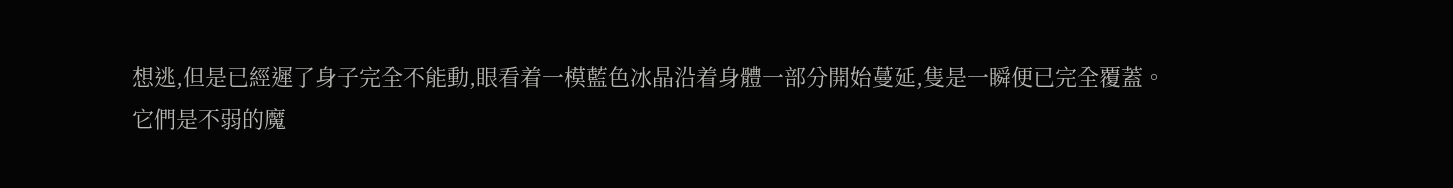想逃,但是已經遲了身子完全不能動,眼看着一模藍色冰晶沿着身體一部分開始蔓延,隻是一瞬便已完全覆蓋。
它們是不弱的魔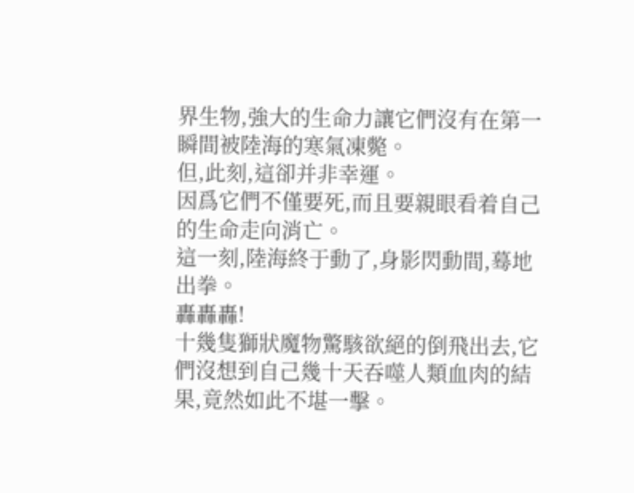界生物,強大的生命力讓它們沒有在第一瞬間被陸海的寒氣凍斃。
但,此刻,這卻并非幸運。
因爲它們不僅要死,而且要親眼看着自己的生命走向消亡。
這一刻,陸海終于動了,身影閃動間,蓦地出拳。
轟轟轟!
十幾隻獅狀魔物驚駭欲絕的倒飛出去,它們沒想到自己幾十天吞噬人類血肉的結果,竟然如此不堪一擊。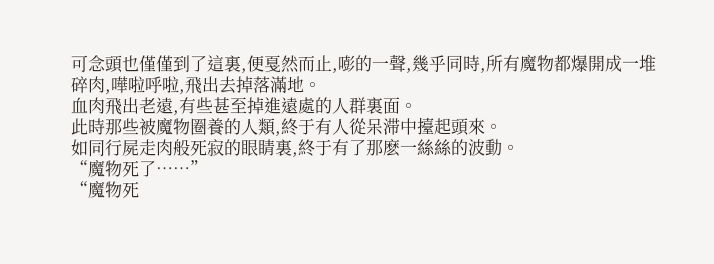可念頭也僅僅到了這裏,便戛然而止,嘭的一聲,幾乎同時,所有魔物都爆開成一堆碎肉,嘩啦呼啦,飛出去掉落滿地。
血肉飛出老遠,有些甚至掉進遠處的人群裏面。
此時那些被魔物圈養的人類,終于有人從呆滞中擡起頭來。
如同行屍走肉般死寂的眼睛裏,終于有了那麽一絲絲的波動。
“魔物死了……”
“魔物死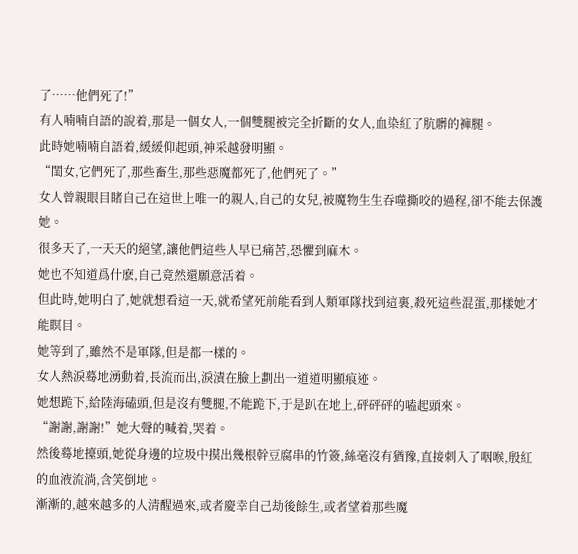了……他們死了!”
有人喃喃自語的說着,那是一個女人,一個雙腿被完全折斷的女人,血染紅了肮髒的褲腿。
此時她喃喃自語着,緩緩仰起頭,神采越發明顯。
“閨女,它們死了,那些畜生,那些惡魔都死了,他們死了。”
女人曾親眼目睹自己在這世上唯一的親人,自己的女兒,被魔物生生吞噬撕咬的過程,卻不能去保護她。
很多天了,一天天的絕望,讓他們這些人早已痛苦,恐懼到麻木。
她也不知道爲什麽,自己竟然還願意活着。
但此時,她明白了,她就想看這一天,就希望死前能看到人類軍隊找到這裏,殺死這些混蛋,那樣她才能瞑目。
她等到了,雖然不是軍隊,但是都一樣的。
女人熱淚蓦地湧動着,長流而出,淚漬在臉上劃出一道道明顯痕迹。
她想跪下,給陸海磕頭,但是沒有雙腿,不能跪下,于是趴在地上,砰砰砰的嗑起頭來。
“謝謝,謝謝!”她大聲的喊着,哭着。
然後蓦地擡頭,她從身邊的垃圾中摸出幾根幹豆腐串的竹簽,絲毫沒有猶豫,直接刺入了咽喉,殷紅的血液流淌,含笑倒地。
漸漸的,越來越多的人清醒過來,或者慶幸自己劫後餘生,或者望着那些魔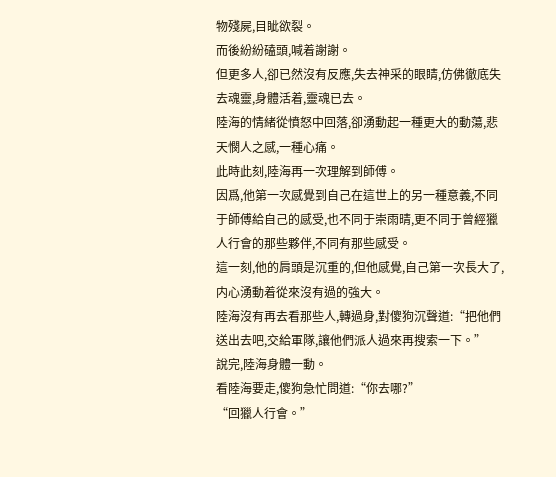物殘屍,目眦欲裂。
而後紛紛磕頭,喊着謝謝。
但更多人,卻已然沒有反應,失去神采的眼睛,仿佛徹底失去魂靈,身體活着,靈魂已去。
陸海的情緒從憤怒中回落,卻湧動起一種更大的動蕩,悲天憫人之感,一種心痛。
此時此刻,陸海再一次理解到師傅。
因爲,他第一次感覺到自己在這世上的另一種意義,不同于師傅給自己的感受,也不同于崇雨晴,更不同于曾經獵人行會的那些夥伴,不同有那些感受。
這一刻,他的肩頭是沉重的,但他感覺,自己第一次長大了,内心湧動着從來沒有過的強大。
陸海沒有再去看那些人,轉過身,對傻狗沉聲道:“把他們送出去吧,交給軍隊,讓他們派人過來再搜索一下。”
說完,陸海身體一動。
看陸海要走,傻狗急忙問道:“你去哪?”
“回獵人行會。”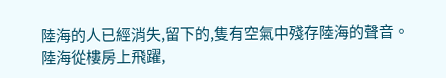陸海的人已經消失,留下的,隻有空氣中殘存陸海的聲音。
陸海從樓房上飛躍,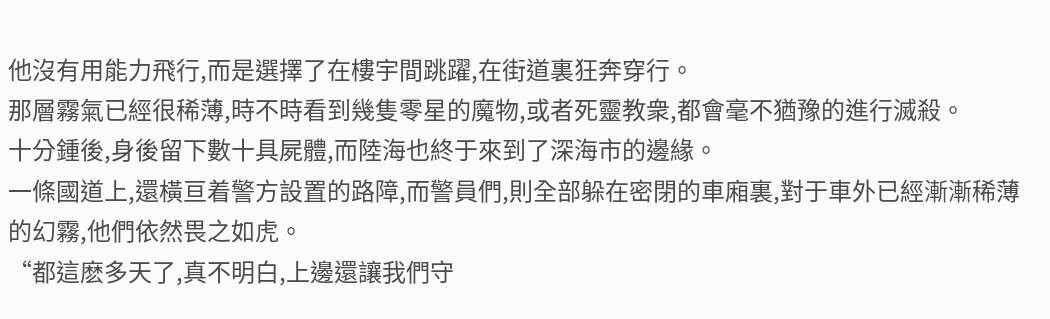他沒有用能力飛行,而是選擇了在樓宇間跳躍,在街道裏狂奔穿行。
那層霧氣已經很稀薄,時不時看到幾隻零星的魔物,或者死靈教衆,都會毫不猶豫的進行滅殺。
十分鍾後,身後留下數十具屍體,而陸海也終于來到了深海市的邊緣。
一條國道上,還橫亘着警方設置的路障,而警員們,則全部躲在密閉的車廂裏,對于車外已經漸漸稀薄的幻霧,他們依然畏之如虎。
“都這麽多天了,真不明白,上邊還讓我們守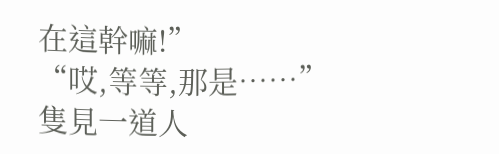在這幹嘛!”
“哎,等等,那是……”
隻見一道人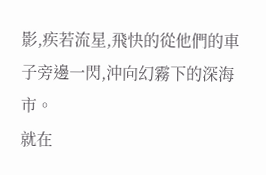影,疾若流星,飛快的從他們的車子旁邊一閃,沖向幻霧下的深海市。
就在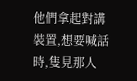他們拿起對講裝置,想要喊話時,隻見那人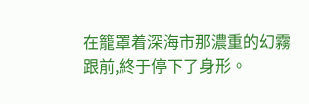在籠罩着深海市那濃重的幻霧跟前,終于停下了身形。